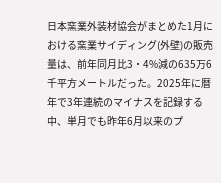日本窯業外装材協会がまとめた1月における窯業サイディング(外壁)の販売量は、前年同月比3・4%減の635万6千平方メートルだった。2025年に暦年で3年連続のマイナスを記録する中、単月でも昨年6月以来のプ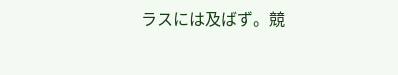ラスには及ばず。競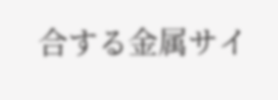合する金属サイ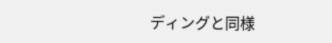ディングと同様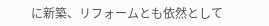に新築、リフォームとも依然として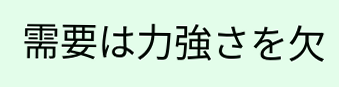需要は力強さを欠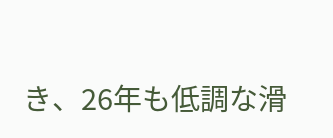き、26年も低調な滑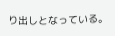り出しとなっている。